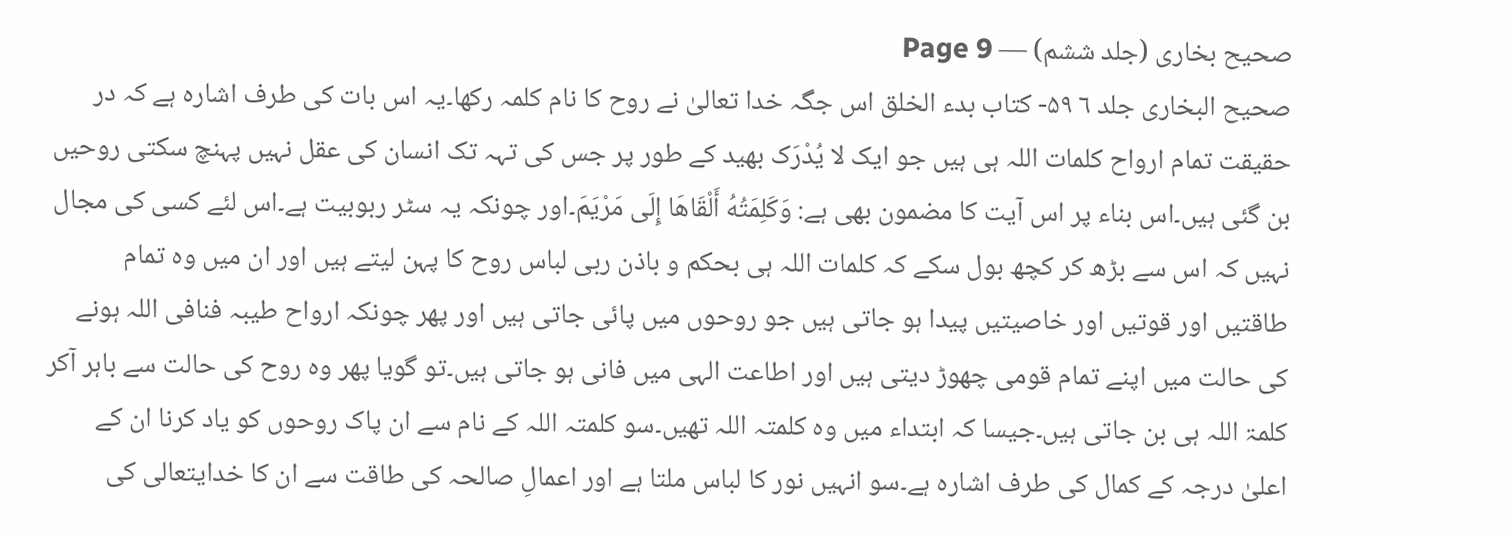صحیح بخاری (جلد ششم) — Page 9
صحيح البخاری جلد ٦ ۵۹- كتاب بدء الخلق اس جگہ خدا تعالیٰ نے روح کا نام کلمہ رکھا۔یہ اس بات کی طرف اشارہ ہے کہ در حقیقت تمام ارواح کلمات اللہ ہی ہیں جو ایک لا يُدْرَک بھید کے طور پر جس کی تہہ تک انسان کی عقل نہیں پہنچ سکتی روحیں بن گئی ہیں۔اس بناء پر اس آیت کا مضمون بھی ہے: وَكَلِمَتُهُ أَلْقَاهَا إِلَى مَرْيَمَ۔اور چونکہ یہ سٹر ربوبیت ہے۔اس لئے کسی کی مجال نہیں کہ اس سے بڑھ کر کچھ بول سکے کہ کلمات اللہ ہی بحکم و باذن ربی لباس روح کا پہن لیتے ہیں اور ان میں وہ تمام طاقتیں اور قوتیں اور خاصیتیں پیدا ہو جاتی ہیں جو روحوں میں پائی جاتی ہیں اور پھر چونکہ ارواح طیبہ فنافی اللہ ہونے کی حالت میں اپنے تمام قومی چھوڑ دیتی ہیں اور اطاعت الہی میں فانی ہو جاتی ہیں۔تو گویا پھر وہ روح کی حالت سے باہر آکر کلمۃ اللہ ہی بن جاتی ہیں۔جیسا کہ ابتداء میں وہ کلمتہ اللہ تھیں۔سو کلمتہ اللہ کے نام سے ان پاک روحوں کو یاد کرنا ان کے اعلیٰ درجہ کے کمال کی طرف اشارہ ہے۔سو انہیں نور کا لباس ملتا ہے اور اعمالِ صالحہ کی طاقت سے ان کا خدایتعالی کی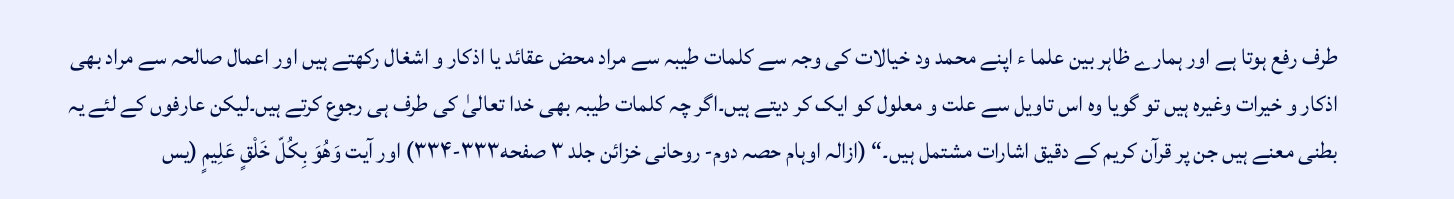طرف رفع ہوتا ہے اور ہمارے ظاہر بین علما ء اپنے محمد ود خیالات کی وجہ سے کلمات طیبہ سے مراد محض عقائد یا اذکار و اشغال رکھتے ہیں اور اعمال صالحہ سے مراد بھی اذکار و خیرات وغیرہ ہیں تو گویا وہ اس تاویل سے علت و معلول کو ایک کر دیتے ہیں۔اگر چہ کلمات طیبہ بھی خدا تعالیٰ کی طرف ہی رجوع کرتے ہیں۔لیکن عارفوں کے لئے یہ بطنی معنے ہیں جن پر قرآن کریم کے دقیق اشارات مشتمل ہیں۔“ (ازالہ اوہام حصہ دوم- روحانی خزائن جلد ۳ صفحه۳۳۳-۳۳۴) اور آیت وَهُوَ بِكُلّ خَلْقٍ عَلِيمٍ (یس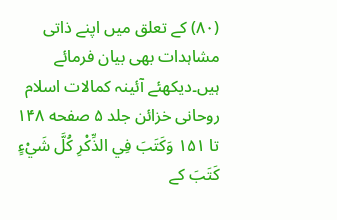(۸۰) کے تعلق میں اپنے ذاتی مشاہدات بھی بیان فرمائے ہیں۔دیکھئے آئینہ کمالات اسلام روحانی خزائن جلد ۵ صفحه ۱۴۸ تا ۱۵۱ وَكَتَبَ فِي الذِّكْرِ كُلَّ شَيْءٍ كَتَبَ کے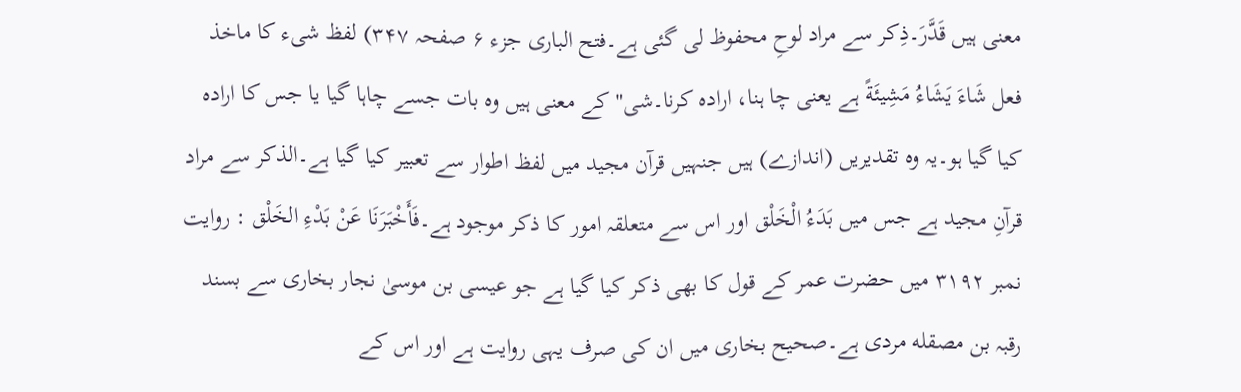معنی ہیں قَدَّرَ۔ذِکر سے مراد لوحِ محفوظ لی گئی ہے۔فتح الباری جزء ۶ صفحہ ۳۴۷) لفظ شیء کا ماخذ فعل شَاءَ يَشَاءُ مَشِيئَةً ہے یعنی چا ہنا، ارادہ کرنا۔شی" کے معنی ہیں وہ بات جسے چاہا گیا یا جس کا ارادہ کیا گیا ہو۔یہ وہ تقدیریں (اندازے) ہیں جنہیں قرآن مجید میں لفظ اطوار سے تعبیر کیا گیا ہے۔الذکر سے مراد قرآنِ مجید ہے جس میں بَدَءُ الْخَلْق اور اس سے متعلقہ امور کا ذکر موجود ہے۔فَأَخْبَرَنَا عَنْ بَدْءِ الخَلْق : روایت نمبر ۳۱۹۲ میں حضرت عمر کے قول کا بھی ذکر کیا گیا ہے جو عیسی بن موسیٰ نجار بخاری سے بسند رقبہ بن مصقله مردی ہے۔صحیح بخاری میں ان کی صرف یہی روایت ہے اور اس کے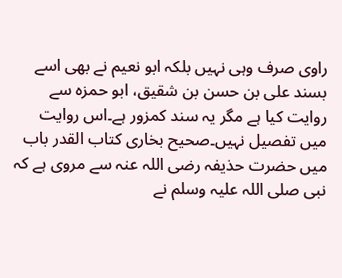راوی صرف وہی نہیں بلکہ ابو نعیم نے بھی اسے بسند علی بن حسن بن شقیق، ابو حمزہ سے روایت کیا ہے مگر یہ سند کمزور ہے۔اس روایت میں تفصیل نہیں۔صحیح بخاری کتاب القدر باب میں حضرت حذیفہ رضی اللہ عنہ سے مروی ہے کہ نبی صلی اللہ علیہ وسلم نے